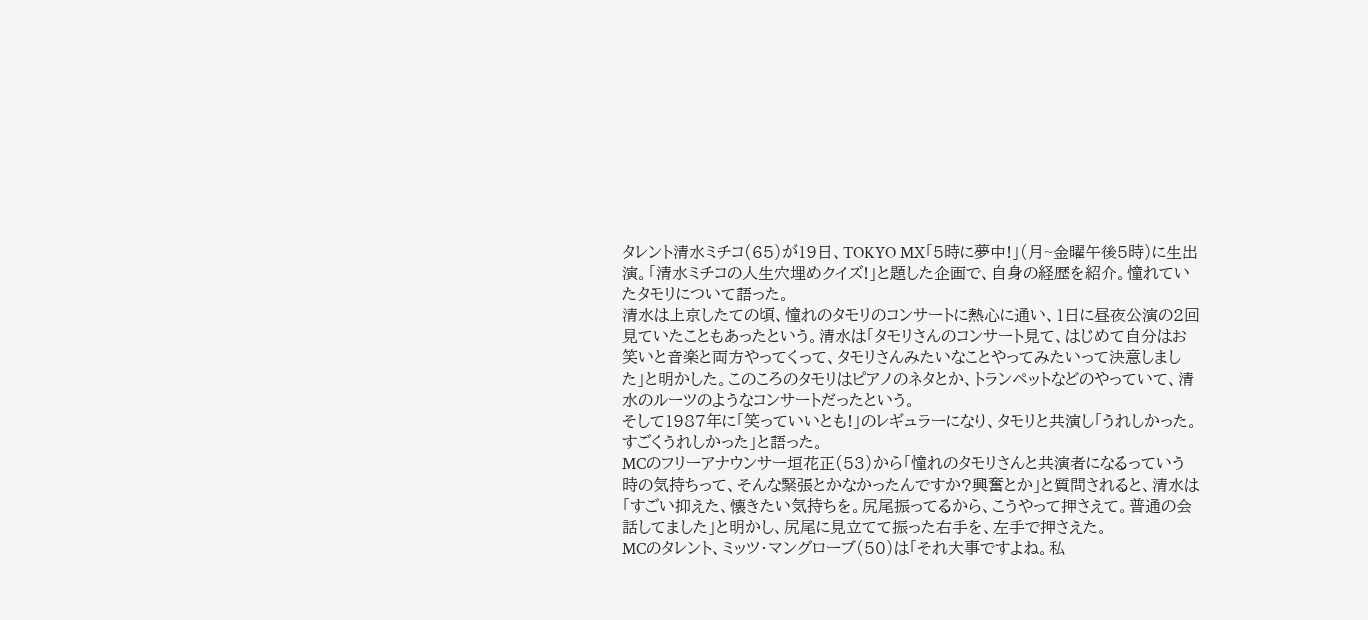タレント清水ミチコ(65)が19日、TOKYO MX「5時に夢中!」(月~金曜午後5時)に生出演。「清水ミチコの人生穴埋めクイズ!」と題した企画で、自身の経歴を紹介。憧れていたタモリについて語った。
清水は上京したての頃、憧れのタモリのコンサートに熱心に通い、1日に昼夜公演の2回見ていたこともあったという。清水は「タモリさんのコンサート見て、はじめて自分はお笑いと音楽と両方やってくって、タモリさんみたいなことやってみたいって決意しました」と明かした。このころのタモリはピアノのネタとか、トランペットなどのやっていて、清水のルーツのようなコンサートだったという。
そして1987年に「笑っていいとも!」のレギュラーになり、タモリと共演し「うれしかった。すごくうれしかった」と語った。
MCのフリーアナウンサー垣花正(53)から「憧れのタモリさんと共演者になるっていう時の気持ちって、そんな緊張とかなかったんですか?興奮とか」と質問されると、清水は「すごい抑えた、懐きたい気持ちを。尻尾振ってるから、こうやって押さえて。普通の会話してました」と明かし、尻尾に見立てて振った右手を、左手で押さえた。
MCのタレント、ミッツ・マングローブ(50)は「それ大事ですよね。私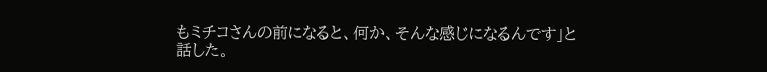もミチコさんの前になると、何か、そんな感じになるんです」と話した。